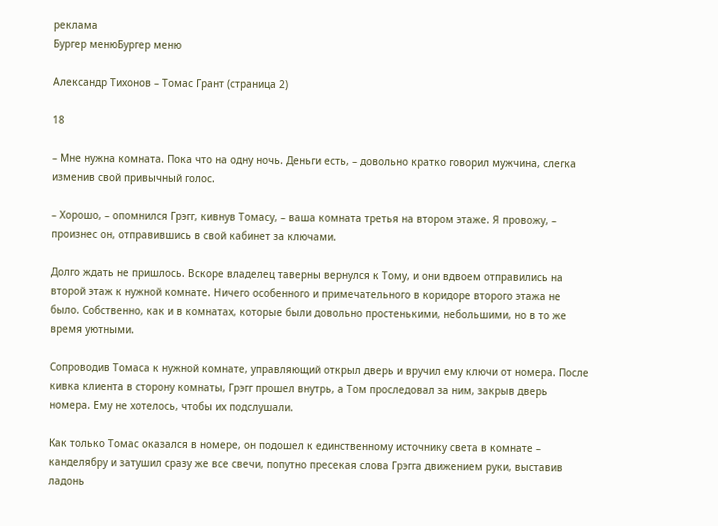реклама
Бургер менюБургер меню

Александр Тихонов – Томас Грант (страница 2)

18

– Мне нужна комната. Пока что на одну ночь. Деньги есть, – довольно кратко говорил мужчина, слегка изменив свой привычный голос.

– Хорошо, – опомнился Грэгг, кивнув Томасу, – ваша комната третья на втором этаже. Я провожу, – произнес он, отправившись в свой кабинет за ключами.

Долго ждать не пришлось. Вскоре владелец таверны вернулся к Тому, и они вдвоем отправились на второй этаж к нужной комнате. Ничего особенного и примечательного в коридоре второго этажа не было. Собственно, как и в комнатах, которые были довольно простенькими, небольшими, но в то же время уютными.

Сопроводив Томаса к нужной комнате, управляющий открыл дверь и вручил ему ключи от номера. После кивка клиента в сторону комнаты, Грэгг прошел внутрь, а Том проследовал за ним, закрыв дверь номера. Ему не хотелось, чтобы их подслушали.

Как только Томас оказался в номере, он подошел к единственному источнику света в комнате – канделябру и затушил сразу же все свечи, попутно пресекая слова Грэгга движением руки, выставив ладонь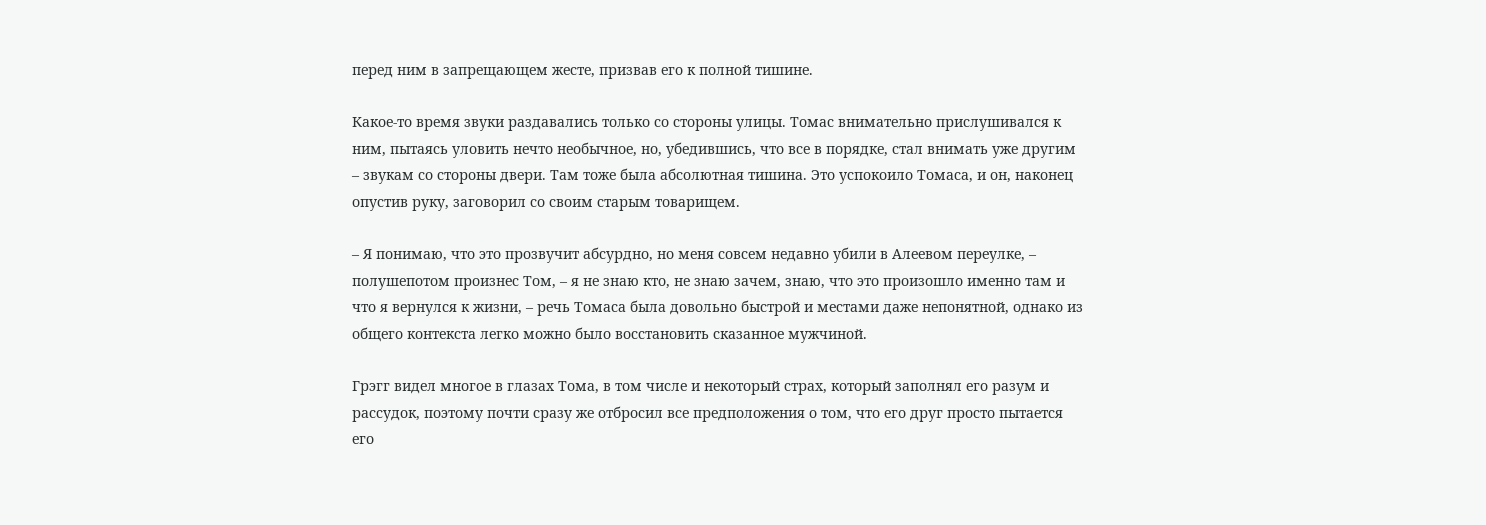перед ним в запрещающем жесте, призвав его к полной тишине.

Какое-то время звуки раздавались только со стороны улицы. Томас внимательно прислушивался к ним, пытаясь уловить нечто необычное, но, убедившись, что все в порядке, стал внимать уже другим – звукам со стороны двери. Там тоже была абсолютная тишина. Это успокоило Томаса, и он, наконец опустив руку, заговорил со своим старым товарищем.

– Я понимаю, что это прозвучит абсурдно, но меня совсем недавно убили в Алеевом переулке, – полушепотом произнес Том, – я не знаю кто, не знаю зачем, знаю, что это произошло именно там и что я вернулся к жизни, – речь Томаса была довольно быстрой и местами даже непонятной, однако из общего контекста легко можно было восстановить сказанное мужчиной.

Грэгг видел многое в глазах Тома, в том числе и некоторый страх, который заполнял его разум и рассудок, поэтому почти сразу же отбросил все предположения о том, что его друг просто пытается его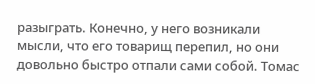разыграть. Конечно, у него возникали мысли, что его товарищ перепил, но они довольно быстро отпали сами собой. Томас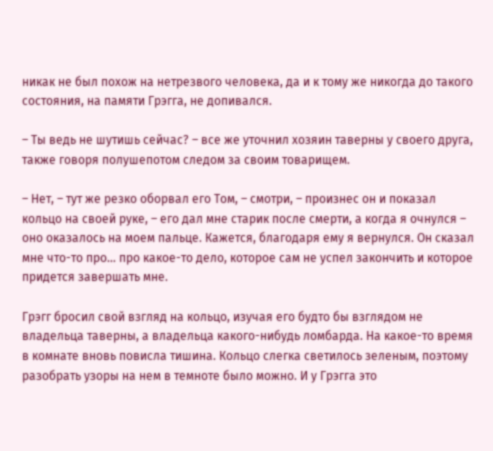никак не был похож на нетрезвого человека, да и к тому же никогда до такого состояния, на памяти Грэгга, не допивался.

– Ты ведь не шутишь сейчас? – все же уточнил хозяин таверны у своего друга, также говоря полушепотом следом за своим товарищем.

– Нет, – тут же резко оборвал его Том, – смотри, – произнес он и показал кольцо на своей руке, – его дал мне старик после смерти, а когда я очнулся – оно оказалось на моем пальце. Кажется, благодаря ему я вернулся. Он сказал мне что-то про… про какое-то дело, которое сам не успел закончить и которое придется завершать мне.

Грэгг бросил свой взгляд на кольцо, изучая его будто бы взглядом не владельца таверны, а владельца какого-нибудь ломбарда. На какое-то время в комнате вновь повисла тишина. Кольцо слегка светилось зеленым, поэтому разобрать узоры на нем в темноте было можно. И у Грэгга это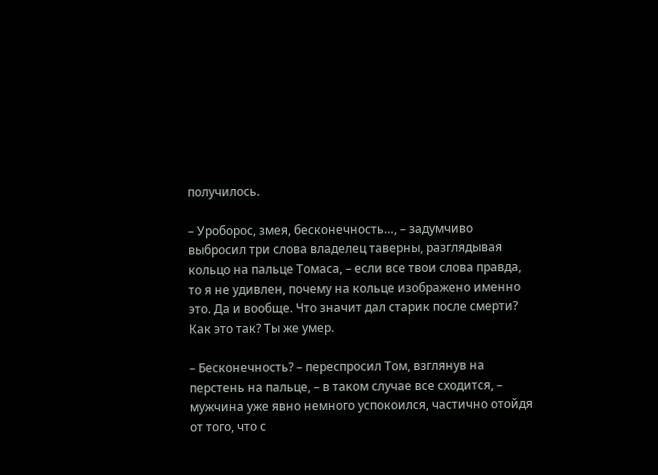получилось.

– Уроборос, змея, бесконечность…, – задумчиво выбросил три слова владелец таверны, разглядывая кольцо на пальце Томаса, – если все твои слова правда, то я не удивлен, почему на кольце изображено именно это. Да и вообще. Что значит дал старик после смерти? Как это так? Ты же умер.

– Бесконечность? – переспросил Том, взглянув на перстень на пальце, – в таком случае все сходится, – мужчина уже явно немного успокоился, частично отойдя от того, что с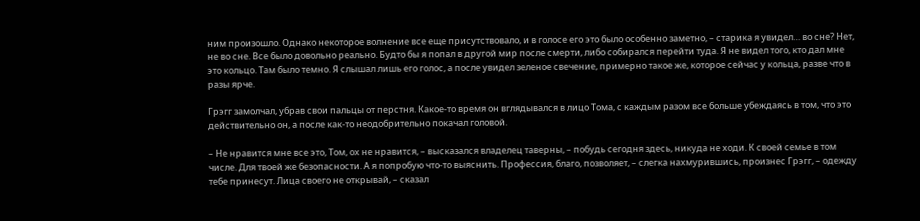ним произошло. Однако некоторое волнение все еще присутствовало, и в голосе его это было особенно заметно, – старика я увидел… во сне? Нет, не во сне. Все было довольно реально. Будто бы я попал в другой мир после смерти, либо собирался перейти туда. Я не видел того, кто дал мне это кольцо. Там было темно. Я слышал лишь его голос, а после увидел зеленое свечение, примерно такое же, которое сейчас у кольца, разве что в разы ярче.

Грэгг замолчал, убрав свои пальцы от перстня. Какое-то время он вглядывался в лицо Тома, с каждым разом все больше убеждаясь в том, что это действительно он, а после как-то неодобрительно покачал головой.

– Не нравится мне все это, Том, ох не нравится, – высказался владелец таверны, – побудь сегодня здесь, никуда не ходи. К своей семье в том числе. Для твоей же безопасности. А я попробую что-то выяснить. Профессия, благо, позволяет, – слегка нахмурившись, произнес Грэгг, – одежду тебе принесут. Лица своего не открывай, – сказал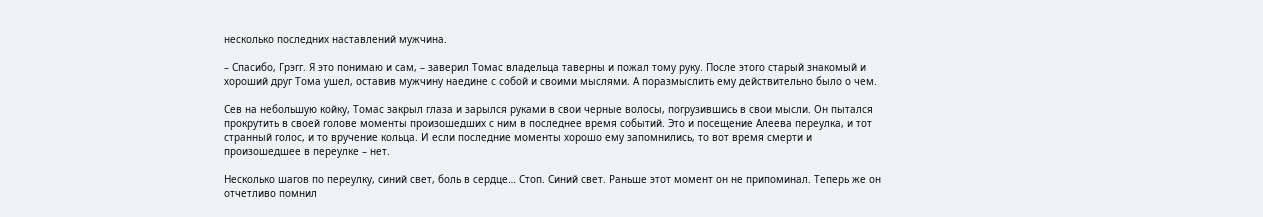несколько последних наставлений мужчина.

– Спасибо, Грэгг. Я это понимаю и сам, – заверил Томас владельца таверны и пожал тому руку. После этого старый знакомый и хороший друг Тома ушел, оставив мужчину наедине с собой и своими мыслями. А поразмыслить ему действительно было о чем.

Сев на небольшую койку, Томас закрыл глаза и зарылся руками в свои черные волосы, погрузившись в свои мысли. Он пытался прокрутить в своей голове моменты произошедших с ним в последнее время событий. Это и посещение Алеева переулка, и тот странный голос, и то вручение кольца. И если последние моменты хорошо ему запомнились, то вот время смерти и произошедшее в переулке – нет.

Несколько шагов по переулку, синий свет, боль в сердце… Стоп. Синий свет. Раньше этот момент он не припоминал. Теперь же он отчетливо помнил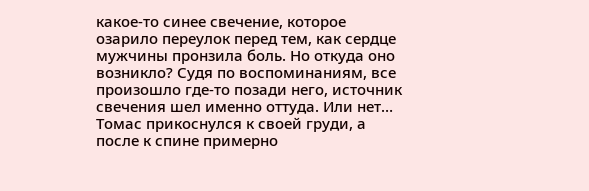какое-то синее свечение, которое озарило переулок перед тем, как сердце мужчины пронзила боль. Но откуда оно возникло? Судя по воспоминаниям, все произошло где-то позади него, источник свечения шел именно оттуда. Или нет… Томас прикоснулся к своей груди, а после к спине примерно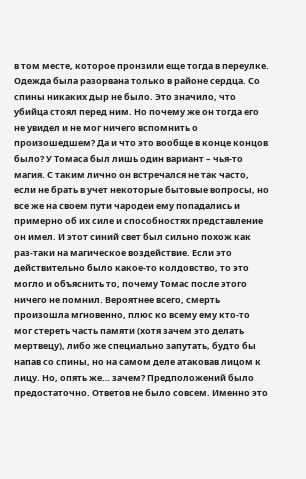в том месте, которое пронзили еще тогда в переулке. Одежда была разорвана только в районе сердца. Со спины никаких дыр не было. Это значило, что убийца стоял перед ним. Но почему же он тогда его не увидел и не мог ничего вспомнить о произошедшем? Да и что это вообще в конце концов было? У Томаса был лишь один вариант – чья-то магия. С таким лично он встречался не так часто, если не брать в учет некоторые бытовые вопросы, но все же на своем пути чародеи ему попадались и примерно об их силе и способностях представление он имел. И этот синий свет был сильно похож как раз-таки на магическое воздействие. Если это действительно было какое-то колдовство, то это могло и объяснить то, почему Томас после этого ничего не помнил. Вероятнее всего, смерть произошла мгновенно, плюс ко всему ему кто-то мог стереть часть памяти (хотя зачем это делать мертвецу), либо же специально запутать, будто бы напав со спины, но на самом деле атаковав лицом к лицу. Но, опять же… зачем? Предположений было предостаточно. Ответов не было совсем. Именно это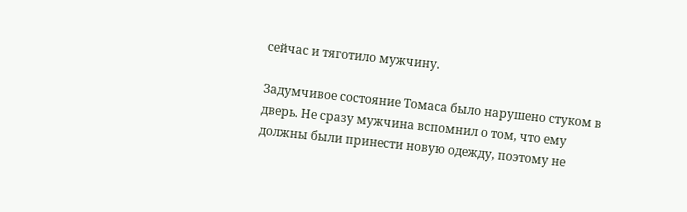сейчас и тяготило мужчину.

Задумчивое состояние Томаса было нарушено стуком в дверь. Не сразу мужчина вспомнил о том, что ему должны были принести новую одежду, поэтому не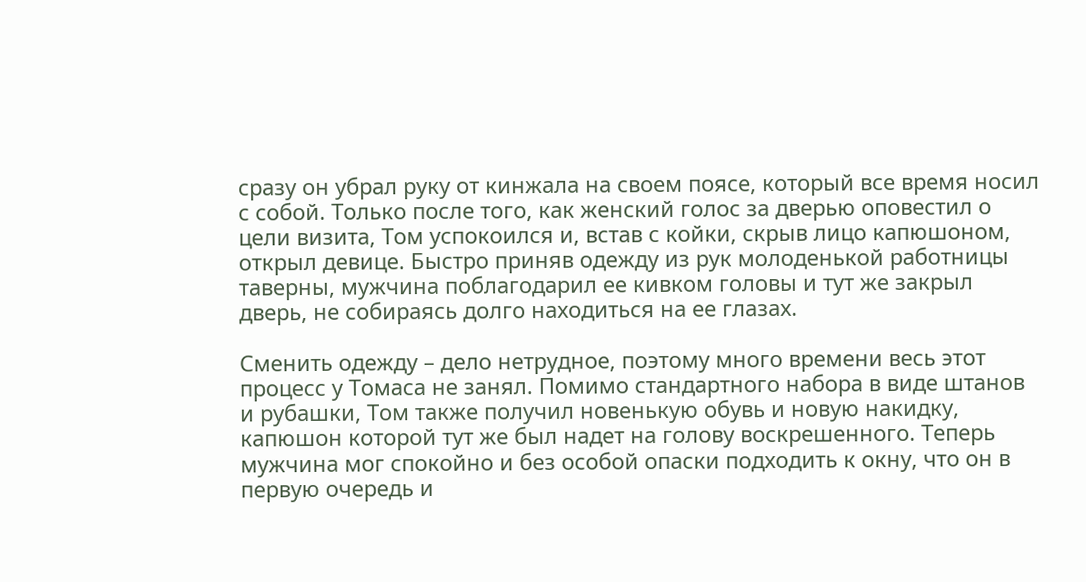сразу он убрал руку от кинжала на своем поясе, который все время носил с собой. Только после того, как женский голос за дверью оповестил о цели визита, Том успокоился и, встав с койки, скрыв лицо капюшоном, открыл девице. Быстро приняв одежду из рук молоденькой работницы таверны, мужчина поблагодарил ее кивком головы и тут же закрыл дверь, не собираясь долго находиться на ее глазах.

Сменить одежду – дело нетрудное, поэтому много времени весь этот процесс у Томаса не занял. Помимо стандартного набора в виде штанов и рубашки, Том также получил новенькую обувь и новую накидку, капюшон которой тут же был надет на голову воскрешенного. Теперь мужчина мог спокойно и без особой опаски подходить к окну, что он в первую очередь и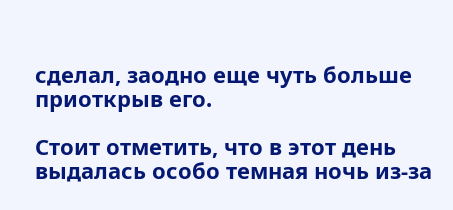сделал, заодно еще чуть больше приоткрыв его.

Стоит отметить, что в этот день выдалась особо темная ночь из-за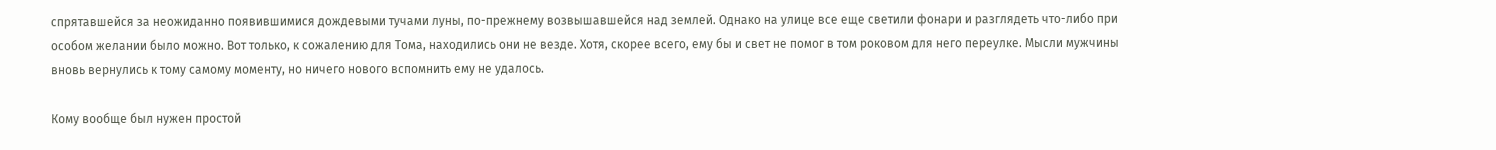спрятавшейся за неожиданно появившимися дождевыми тучами луны, по-прежнему возвышавшейся над землей. Однако на улице все еще светили фонари и разглядеть что-либо при особом желании было можно. Вот только, к сожалению для Тома, находились они не везде. Хотя, скорее всего, ему бы и свет не помог в том роковом для него переулке. Мысли мужчины вновь вернулись к тому самому моменту, но ничего нового вспомнить ему не удалось.

Кому вообще был нужен простой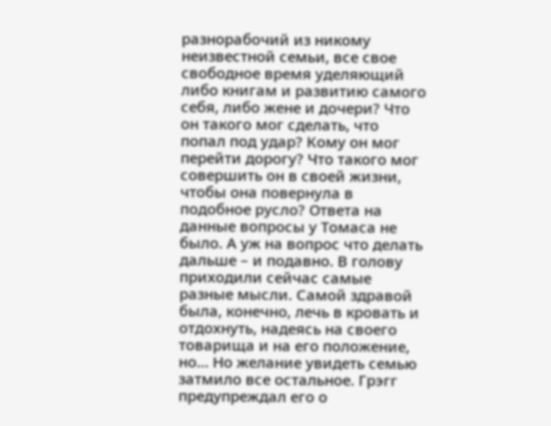разнорабочий из никому неизвестной семьи, все свое свободное время уделяющий либо книгам и развитию самого себя, либо жене и дочери? Что он такого мог сделать, что попал под удар? Кому он мог перейти дорогу? Что такого мог совершить он в своей жизни, чтобы она повернула в подобное русло? Ответа на данные вопросы у Томаса не было. А уж на вопрос что делать дальше – и подавно. В голову приходили сейчас самые разные мысли. Самой здравой была, конечно, лечь в кровать и отдохнуть, надеясь на своего товарища и на его положение, но… Но желание увидеть семью затмило все остальное. Грэгг предупреждал его о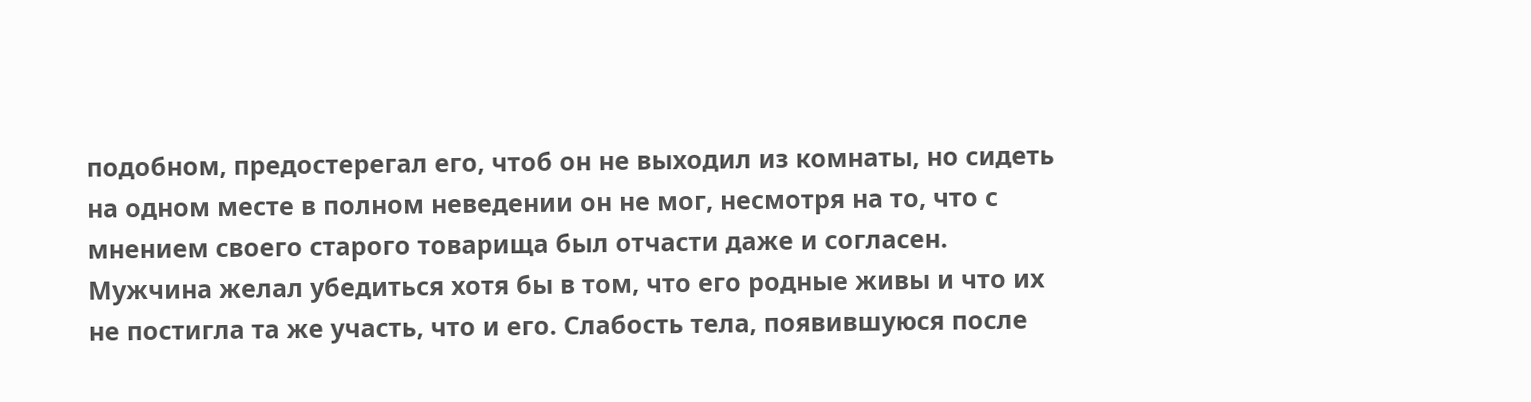подобном, предостерегал его, чтоб он не выходил из комнаты, но сидеть на одном месте в полном неведении он не мог, несмотря на то, что с мнением своего старого товарища был отчасти даже и согласен. Мужчина желал убедиться хотя бы в том, что его родные живы и что их не постигла та же участь, что и его. Слабость тела, появившуюся после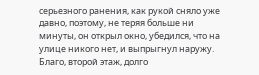серьезного ранения, как рукой сняло уже давно, поэтому, не теряя больше ни минуты, он открыл окно, убедился, что на улице никого нет, и выпрыгнул наружу. Благо, второй этаж, долго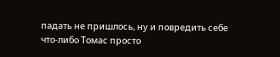падать не пришлось, ну и повредить себе что-либо Томас просто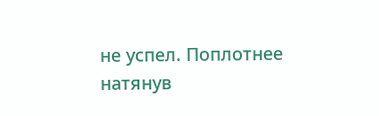не успел. Поплотнее натянув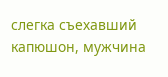слегка съехавший капюшон, мужчина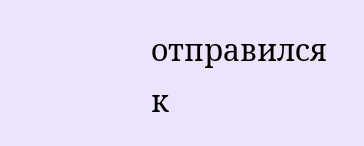отправился к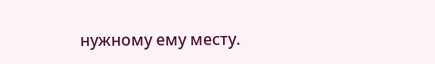нужному ему месту.